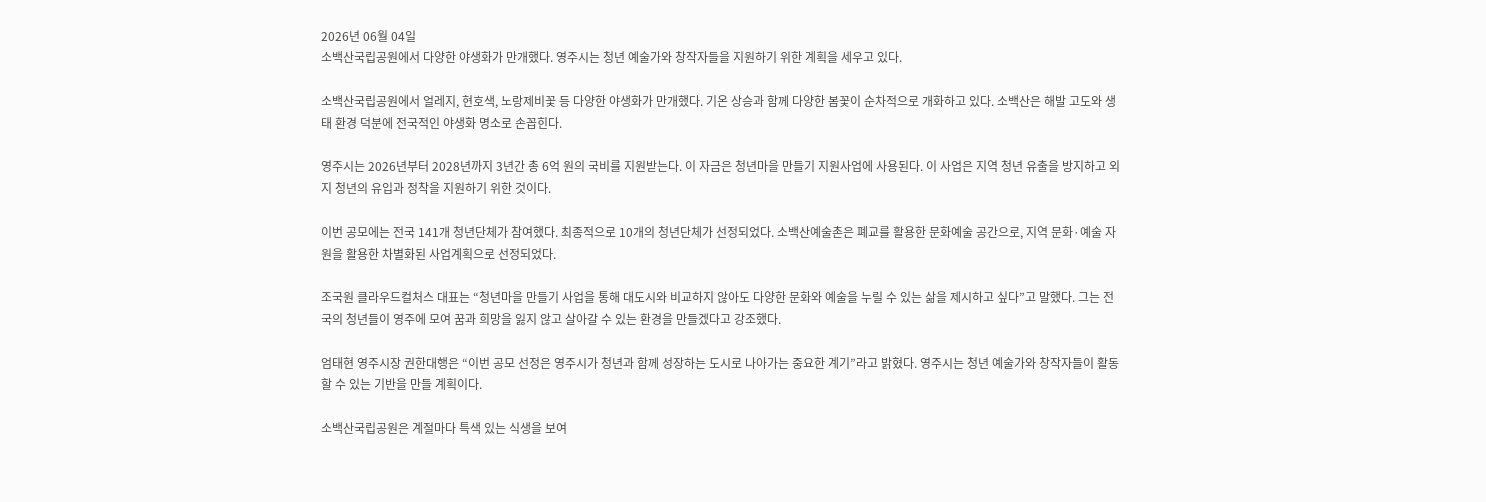2026년 06월 04일
소백산국립공원에서 다양한 야생화가 만개했다. 영주시는 청년 예술가와 창작자들을 지원하기 위한 계획을 세우고 있다.

소백산국립공원에서 얼레지, 현호색, 노랑제비꽃 등 다양한 야생화가 만개했다. 기온 상승과 함께 다양한 봄꽃이 순차적으로 개화하고 있다. 소백산은 해발 고도와 생태 환경 덕분에 전국적인 야생화 명소로 손꼽힌다.

영주시는 2026년부터 2028년까지 3년간 총 6억 원의 국비를 지원받는다. 이 자금은 청년마을 만들기 지원사업에 사용된다. 이 사업은 지역 청년 유출을 방지하고 외지 청년의 유입과 정착을 지원하기 위한 것이다.

이번 공모에는 전국 141개 청년단체가 참여했다. 최종적으로 10개의 청년단체가 선정되었다. 소백산예술촌은 폐교를 활용한 문화예술 공간으로, 지역 문화·예술 자원을 활용한 차별화된 사업계획으로 선정되었다.

조국원 클라우드컬처스 대표는 “청년마을 만들기 사업을 통해 대도시와 비교하지 않아도 다양한 문화와 예술을 누릴 수 있는 삶을 제시하고 싶다”고 말했다. 그는 전국의 청년들이 영주에 모여 꿈과 희망을 잃지 않고 살아갈 수 있는 환경을 만들겠다고 강조했다.

엄태현 영주시장 권한대행은 “이번 공모 선정은 영주시가 청년과 함께 성장하는 도시로 나아가는 중요한 계기”라고 밝혔다. 영주시는 청년 예술가와 창작자들이 활동할 수 있는 기반을 만들 계획이다.

소백산국립공원은 계절마다 특색 있는 식생을 보여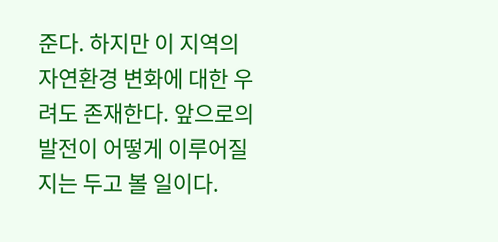준다. 하지만 이 지역의 자연환경 변화에 대한 우려도 존재한다. 앞으로의 발전이 어떻게 이루어질지는 두고 볼 일이다.